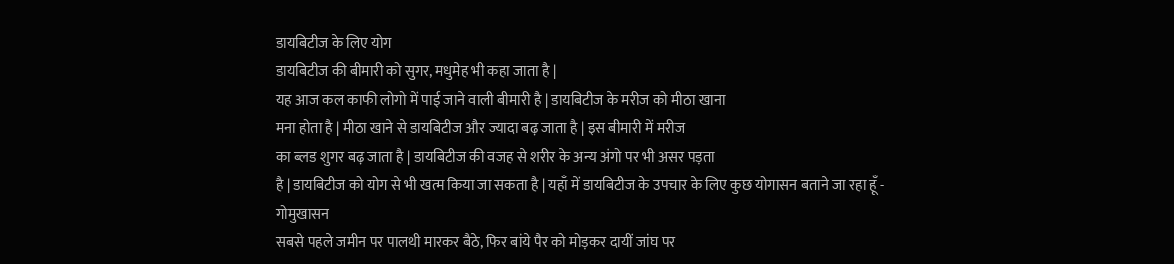डायबिटीज के लिए योग
डायबिटीज की बीमारी को सुगर, मधुमेह भी कहा जाता है |
यह आज कल काफी लोगो में पाई जाने वाली बीमारी है | डायबिटीज के मरीज को मीठा खाना
मना होता है | मीठा खाने से डायबिटीज और ज्यादा बढ़ जाता है | इस बीमारी में मरीज
का ब्लड शुगर बढ़ जाता है | डायबिटीज की वजह से शरीर के अन्य अंगो पर भी असर पड़ता
है | डायबिटीज को योग से भी खत्म किया जा सकता है | यहाँ में डायबिटीज के उपचार के लिए कुछ योगासन बताने जा रहा हूँ -
गोमुखासन
सबसे पहले जमीन पर पालथी मारकर बैठे, फिर बांये पैर को मोड़कर दायीं जांघ पर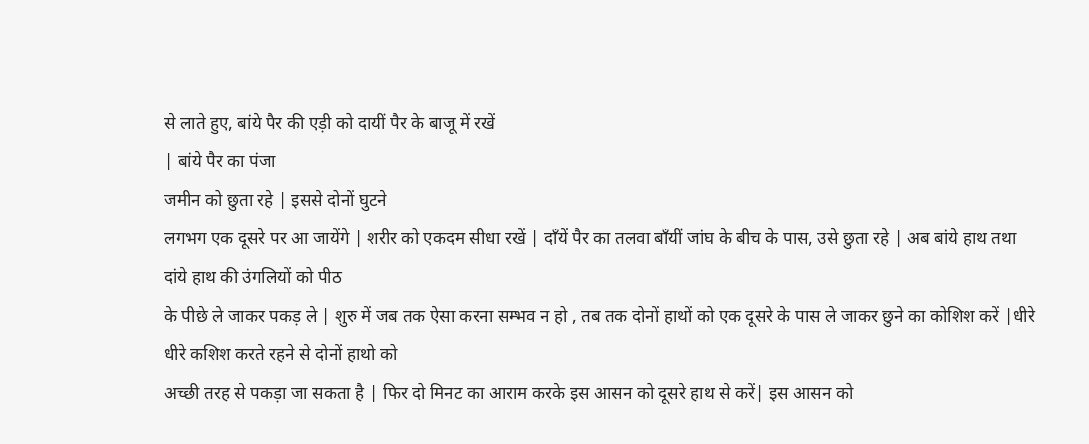से लाते हुए, बांये पैर की एड़ी को दायीं पैर के बाजू में रखें
| बांये पैर का पंजा
जमीन को छुता रहे | इससे दोनों घुटने
लगभग एक दूसरे पर आ जायेंगे | शरीर को एकदम सीधा रखें | दाँयें पैर का तलवा बाँयीं जांघ के बीच के पास, उसे छुता रहे | अब बांये हाथ तथा दांये हाथ की उंगलियों को पीठ
के पीछे ले जाकर पकड़ ले | शुरु में जब तक ऐसा करना सम्भव न हो , तब तक दोनों हाथों को एक दूसरे के पास ले जाकर छुने का कोशिश करें |धीरे धीरे कशिश करते रहने से दोनों हाथो को
अच्छी तरह से पकड़ा जा सकता है | फिर दो मिनट का आराम करके इस आसन को दूसरे हाथ से करें| इस आसन को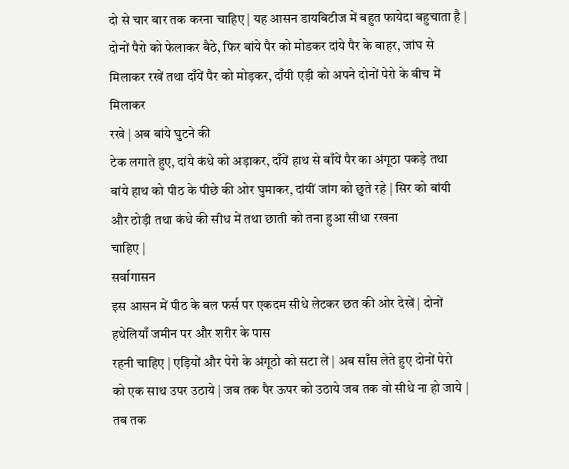दो से चार बार तक करना चाहिए | यह आसन डायबिटीज में बहुत फायेदा बहुचाता है |
दोनों पैरो को फेलाकर बैठे, फिर बांये पैर को मोडकर दांये पैर के बाहर, जांघ से मिलाकर रखें तथा दाँयें पैर को मोड़कर, दाँयी एड़ी को अपने दोनों पेरो के बीच में मिलाकर
रखे | अब बांये घुटने की
टेक लगाते हुए, दांये कंधे को अड़ाकर, दाँयें हाथ से बाँयें पैर का अंगूठा पकड़े तथा
बांये हाथ को पीठ के पीछे की ओर घुमाकर, दांयीं जांग को छुते रहे | सिर को बांयी और ठोड़ी तथा कंधे की सीध में तथा छाती को तना हुआ सीधा रखना
चाहिए |
सर्वागासन
इस आसन में पीठ के बल फर्स पर एकदम सीधे लेटकर छत की ओर देखें | दोनों हथेलियाँ जमीन पर और शरीर के पास
रहनी चाहिए | एड़ियों और पेरो के अंगूठो को सटा लें | अब साँस लेते हुए दोनों पेरो
को एक साथ उपर उठाये | जब तक पैर ऊपर को उठाये जब तक वो सीधे ना हो जाये | तब तक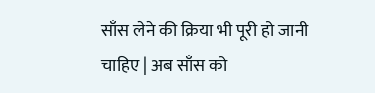साँस लेने की क्रिया भी पूरी हो जानी चाहिए | अब साँस को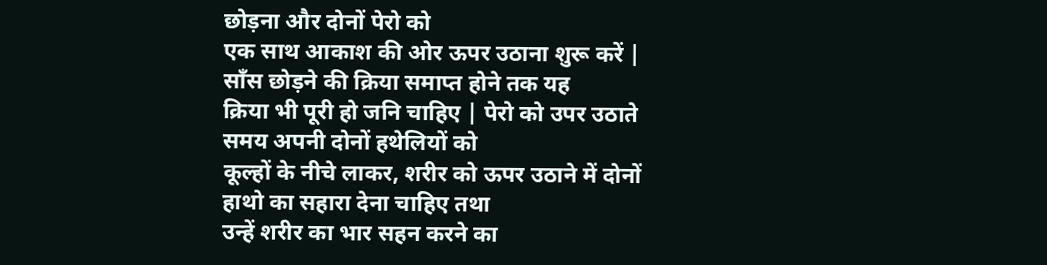छोड़ना और दोनों पेरो को
एक साथ आकाश की ओर ऊपर उठाना शुरू करें | साँस छोड़ने की क्रिया समाप्त होने तक यह
क्रिया भी पूरी हो जनि चाहिए | पेरो को उपर उठाते समय अपनी दोनों हथेलियों को
कूल्हों के नीचे लाकर, शरीर को ऊपर उठाने में दोनों हाथो का सहारा देना चाहिए तथा
उन्हें शरीर का भार सहन करने का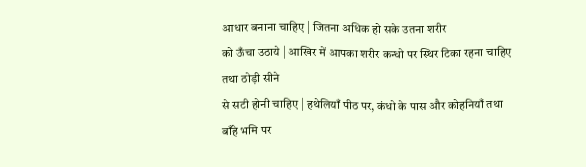आधार बनाना चाहिए | जितना अधिक हो सके उतना शरीर
को ऊँचा उठाये | आखिर में आपका शरीर कन्धो पर स्थिर टिका रहना चाहिए तथा ठोड़ी सीने
से सटी होनी चाहिए | हथेलियाँ पीठ पर, कंधो के पास और कोहनियाँ तथा बाँहे भमि पर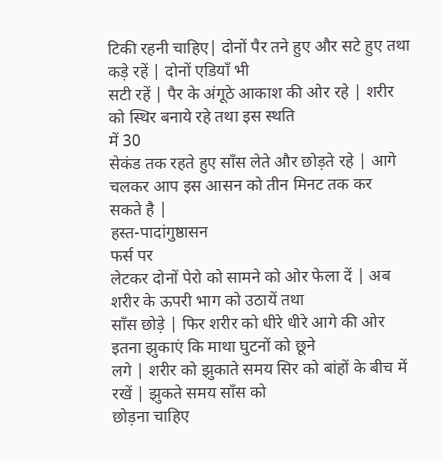टिकी रहनी चाहिए| दोनों पैर तने हुए और सटे हुए तथा कड़े रहें | दोनों एडियाँ भी
सटी रहें | पैर के अंगूठे आकाश की ओर रहे | शरीर को स्थिर बनाये रहे तथा इस स्थति
में 30
सेकंड तक रहते हुए साँस लेते और छोड़ते रहे | आगे चलकर आप इस आसन को तीन मिनट तक कर
सकते है |
हस्त-पादांगुष्ठासन
फर्स पर
लेटकर दोनों पेरो को सामने को ओर फेला दें | अब शरीर के ऊपरी भाग को उठायें तथा
साँस छोड़े | फिर शरीर को धीरे धीरे आगे की ओर इतना झुकाएं कि माथा घुटनों को छूने
लगे | शरीर को झुकाते समय सिर को बांहों के बीच में रखें | झुकते समय साँस को
छोड़ना चाहिए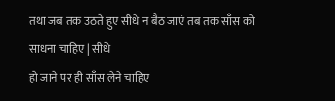तथा जब तक उठते हुए सीधे न बैठ जाएं तब तक साँस को साधना चाहिए | सीधे
हो जाने पर ही साँस लेने चाहिए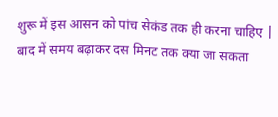शुरू में इस आसन को पांच सेकंड तक ही करना चाहिए |
बाद में समय बढ़ाकर दस मिनट तक क्या जा सकता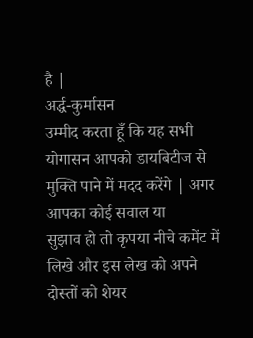है |
अर्द्ध-कुर्मासन
उम्मीद करता हूँ कि यह सभी योगासन आपको डायबिटीज से मुक्ति पाने में मदद करेंगे | अगर आपका कोई सवाल या
सुझाव हो तो कृपया नीचे कमेंट में लिखे और इस लेख को अपने दोस्तों को शेयर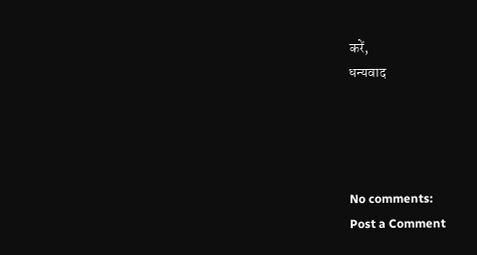करें,
धन्यवाद




No comments:
Post a Comment